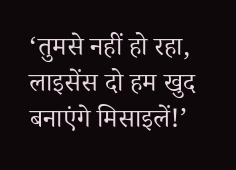‘तुमसे नहीं हो रहा, लाइसेंस दो हम खुद बनाएंगे मिसाइलें!’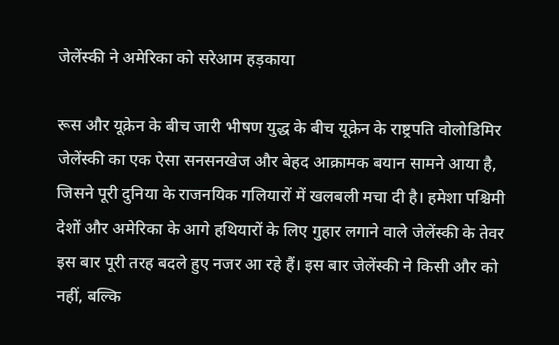जेलेंस्की ने अमेरिका को सरेआम हड़काया

रूस और यूक्रेन के बीच जारी भीषण युद्ध के बीच यूक्रेन के राष्ट्रपति वोलोडिमिर जेलेंस्की का एक ऐसा सनसनखेज और बेहद आक्रामक बयान सामने आया है, जिसने पूरी दुनिया के राजनयिक गलियारों में खलबली मचा दी है। हमेशा पश्चिमी देशों और अमेरिका के आगे हथियारों के लिए गुहार लगाने वाले जेलेंस्की के तेवर इस बार पूरी तरह बदले हुए नजर आ रहे हैं। इस बार जेलेंस्की ने किसी और को नहीं, बल्कि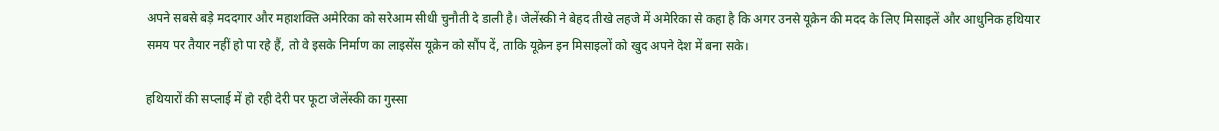अपने सबसे बड़े मददगार और महाशक्ति अमेरिका को सरेआम सीधी चुनौती दे डाली है। जेलेंस्की ने बेहद तीखे लहजे में अमेरिका से कहा है कि अगर उनसे यूक्रेन की मदद के लिए मिसाइलें और आधुनिक हथियार समय पर तैयार नहीं हो पा रहे हैं, तो वे इसके निर्माण का लाइसेंस यूक्रेन को सौंप दें, ताकि यूक्रेन इन मिसाइलों को खुद अपने देश में बना सके।

हथियारों की सप्लाई में हो रही देरी पर फूटा जेलेंस्की का गुस्सा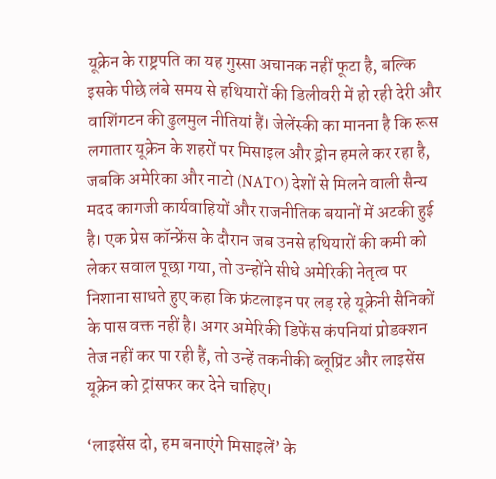यूक्रेन के राष्ट्रपति का यह गुस्सा अचानक नहीं फूटा है, बल्कि इसके पीछे लंबे समय से हथियारों की डिलीवरी में हो रही देरी और वाशिंगटन की ढुलमुल नीतियां हैं। जेलेंस्की का मानना है कि रूस लगातार यूक्रेन के शहरों पर मिसाइल और ड्रोन हमले कर रहा है, जबकि अमेरिका और नाटो (NATO) देशों से मिलने वाली सैन्य मदद कागजी कार्यवाहियों और राजनीतिक बयानों में अटकी हुई है। एक प्रेस कॉन्फ्रेंस के दौरान जब उनसे हथियारों की कमी को लेकर सवाल पूछा गया, तो उन्होंने सीधे अमेरिकी नेतृत्व पर निशाना साधते हुए कहा कि फ्रंटलाइन पर लड़ रहे यूक्रेनी सैनिकों के पास वक्त नहीं है। अगर अमेरिकी डिफेंस कंपनियां प्रोडक्शन तेज नहीं कर पा रही हैं, तो उन्हें तकनीकी ब्लूप्रिंट और लाइसेंस यूक्रेन को ट्रांसफर कर देने चाहिए।

‘लाइसेंस दो, हम बनाएंगे मिसाइलें’ के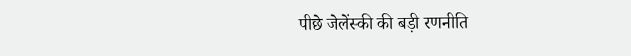पीछे जेलेंस्की की बड़ी रणनीति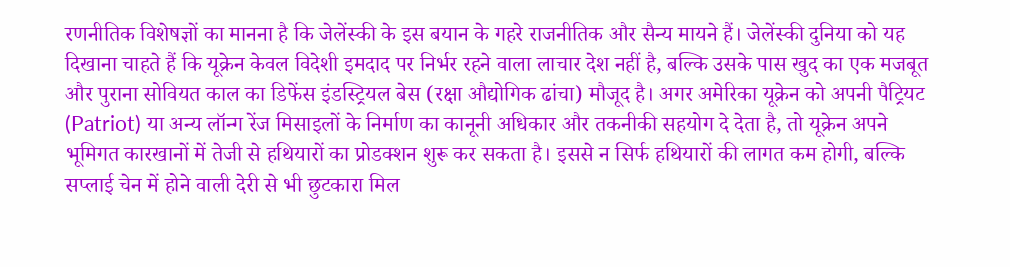रणनीतिक विशेषज्ञों का मानना है कि जेलेंस्की के इस बयान के गहरे राजनीतिक और सैन्य मायने हैं। जेलेंस्की दुनिया को यह दिखाना चाहते हैं कि यूक्रेन केवल विदेशी इमदाद पर निर्भर रहने वाला लाचार देश नहीं है, बल्कि उसके पास खुद का एक मजबूत और पुराना सोवियत काल का डिफेंस इंडस्ट्रियल बेस (रक्षा औद्योगिक ढांचा) मौजूद है। अगर अमेरिका यूक्रेन को अपनी पैट्रियट (Patriot) या अन्य लॉन्ग रेंज मिसाइलों के निर्माण का कानूनी अधिकार और तकनीकी सहयोग दे देता है, तो यूक्रेन अपने भूमिगत कारखानों में तेजी से हथियारों का प्रोडक्शन शुरू कर सकता है। इससे न सिर्फ हथियारों की लागत कम होगी, बल्कि सप्लाई चेन में होने वाली देरी से भी छुटकारा मिल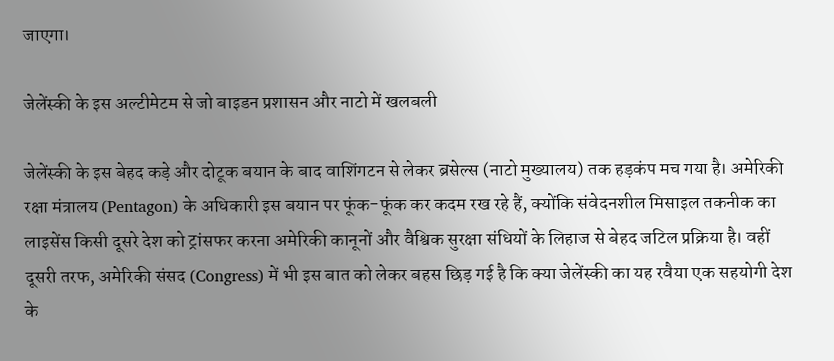जाएगा।

जेलेंस्की के इस अल्टीमेटम से जो बाइडन प्रशासन और नाटो में खलबली

जेलेंस्की के इस बेहद कड़े और दोटूक बयान के बाद वाशिंगटन से लेकर ब्रसेल्स (नाटो मुख्यालय) तक हड़कंप मच गया है। अमेरिकी रक्षा मंत्रालय (Pentagon) के अधिकारी इस बयान पर फूंक-फूंक कर कदम रख रहे हैं, क्योंकि संवेदनशील मिसाइल तकनीक का लाइसेंस किसी दूसरे देश को ट्रांसफर करना अमेरिकी कानूनों और वैश्विक सुरक्षा संधियों के लिहाज से बेहद जटिल प्रक्रिया है। वहीं दूसरी तरफ, अमेरिकी संसद (Congress) में भी इस बात को लेकर बहस छिड़ गई है कि क्या जेलेंस्की का यह रवैया एक सहयोगी देश के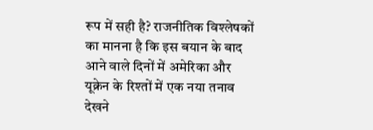रूप में सही है? राजनीतिक विश्लेषकों का मानना है कि इस बयान के बाद आने वाले दिनों में अमेरिका और यूक्रेन के रिश्तों में एक नया तनाव देखने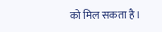को मिल सकता है।